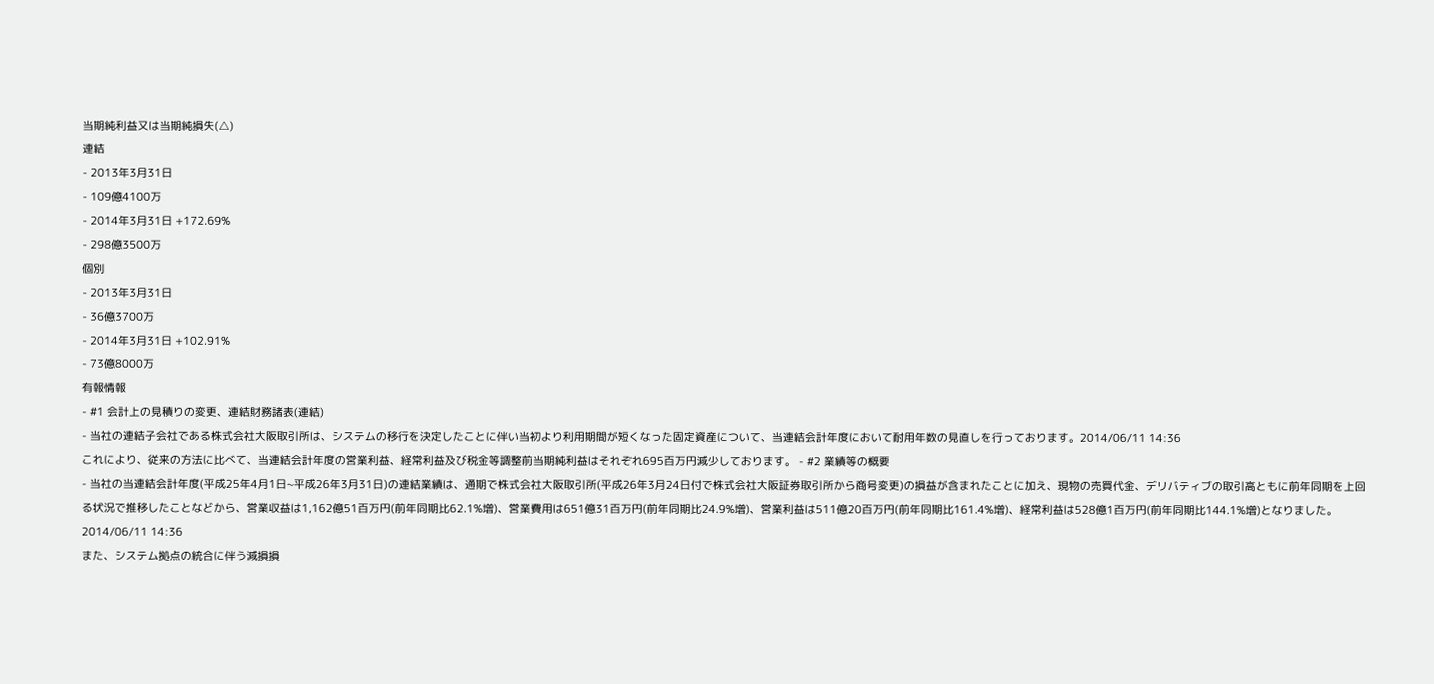当期純利益又は当期純損失(△)
連結
- 2013年3月31日
- 109億4100万
- 2014年3月31日 +172.69%
- 298億3500万
個別
- 2013年3月31日
- 36億3700万
- 2014年3月31日 +102.91%
- 73億8000万
有報情報
- #1 会計上の見積りの変更、連結財務諸表(連結)
- 当社の連結子会社である株式会社大阪取引所は、システムの移行を決定したことに伴い当初より利用期間が短くなった固定資産について、当連結会計年度において耐用年数の見直しを行っております。2014/06/11 14:36
これにより、従来の方法に比べて、当連結会計年度の営業利益、経常利益及び税金等調整前当期純利益はそれぞれ695百万円減少しております。 - #2 業績等の概要
- 当社の当連結会計年度(平成25年4月1日~平成26年3月31日)の連結業績は、通期で株式会社大阪取引所(平成26年3月24日付で株式会社大阪証券取引所から商号変更)の損益が含まれたことに加え、現物の売買代金、デリバティブの取引高ともに前年同期を上回る状況で推移したことなどから、営業収益は1,162億51百万円(前年同期比62.1%増)、営業費用は651億31百万円(前年同期比24.9%増)、営業利益は511億20百万円(前年同期比161.4%増)、経常利益は528億1百万円(前年同期比144.1%増)となりました。2014/06/11 14:36
また、システム拠点の統合に伴う減損損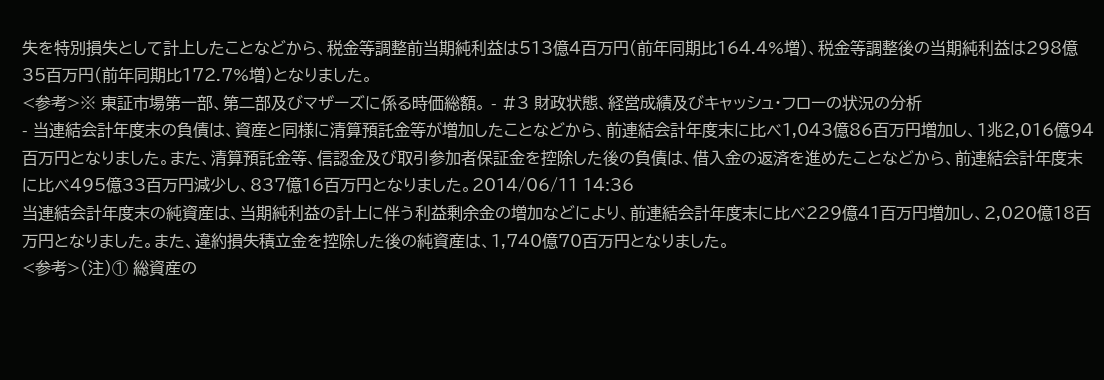失を特別損失として計上したことなどから、税金等調整前当期純利益は513億4百万円(前年同期比164.4%増)、税金等調整後の当期純利益は298億35百万円(前年同期比172.7%増)となりました。
<参考>※ 東証市場第一部、第二部及びマザーズに係る時価総額。 - #3 財政状態、経営成績及びキャッシュ・フローの状況の分析
- 当連結会計年度末の負債は、資産と同様に清算預託金等が増加したことなどから、前連結会計年度末に比べ1,043億86百万円増加し、1兆2,016億94百万円となりました。また、清算預託金等、信認金及び取引参加者保証金を控除した後の負債は、借入金の返済を進めたことなどから、前連結会計年度末に比べ495億33百万円減少し、837億16百万円となりました。2014/06/11 14:36
当連結会計年度末の純資産は、当期純利益の計上に伴う利益剰余金の増加などにより、前連結会計年度末に比べ229億41百万円増加し、2,020億18百万円となりました。また、違約損失積立金を控除した後の純資産は、1,740億70百万円となりました。
<参考>(注)① 総資産の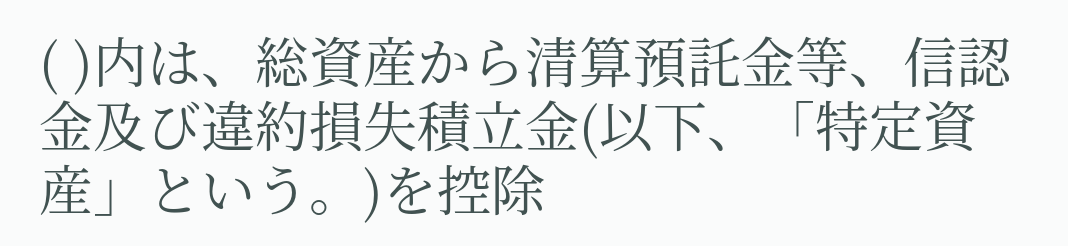( )内は、総資産から清算預託金等、信認金及び違約損失積立金(以下、「特定資産」という。)を控除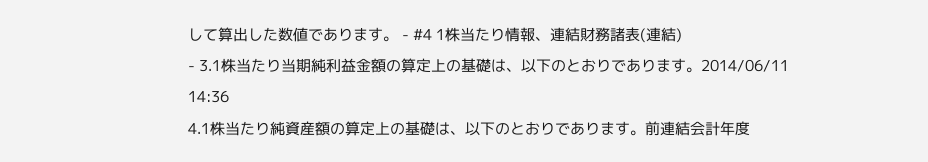して算出した数値であります。 - #4 1株当たり情報、連結財務諸表(連結)
- 3.1株当たり当期純利益金額の算定上の基礎は、以下のとおりであります。2014/06/11 14:36
4.1株当たり純資産額の算定上の基礎は、以下のとおりであります。前連結会計年度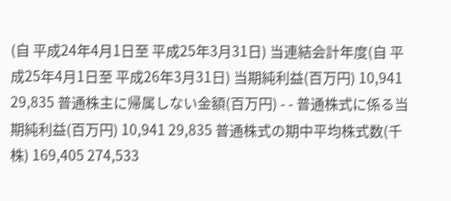(自 平成24年4月1日至 平成25年3月31日) 当連結会計年度(自 平成25年4月1日至 平成26年3月31日) 当期純利益(百万円) 10,941 29,835 普通株主に帰属しない金額(百万円) - - 普通株式に係る当期純利益(百万円) 10,941 29,835 普通株式の期中平均株式数(千株) 169,405 274,533